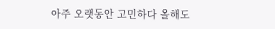아주 오랫동안 고민하다 올해도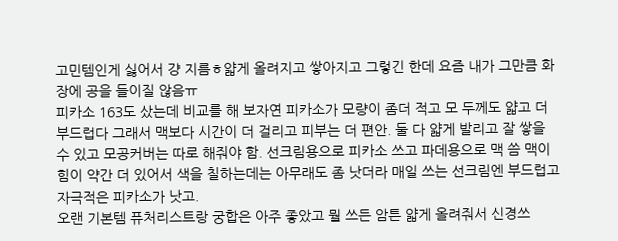고민템인게 싫어서 걍 지름ㅎ얇게 올려지고 쌓아지고 그렇긴 한데 요즘 내가 그만큼 화장에 공을 들이질 않음ㅠ
피카소 163도 샀는데 비교를 해 보자연 피카소가 모량이 좀더 적고 모 두께도 얇고 더 부드럽다 그래서 맥보다 시간이 더 걸리고 피부는 더 편안. 둘 다 얇게 발리고 잘 쌓을 수 있고 모공커버는 따로 해줘야 함. 선크림용으로 피카소 쓰고 파데용으로 맥 씀 맥이 힘이 약간 더 있어서 색을 칠하는데는 아무래도 좀 낫더라 매일 쓰는 선크림엔 부드럽고 자극적은 피카소가 낫고.
오랜 기본템 퓨처리스트랑 궁합은 아주 좋았고 뭘 쓰든 암튼 얇게 올려줘서 신경쓰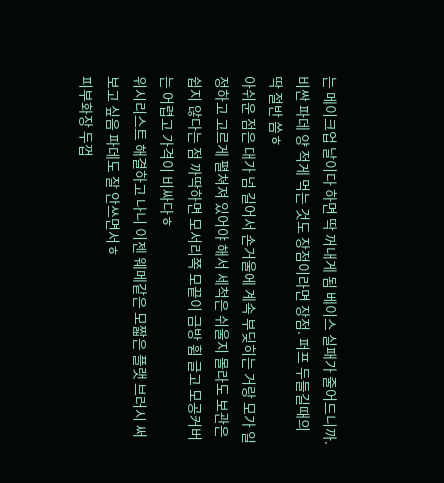는 메이크업 날이다 하면 딱 꺼내게 됨 베이스 실패가 줄어드니까. 비싼 파데 양 적게 먹는 것도 장점이라면 장점. 퍼프 두들길때의 딱 절반 씀ㅎ
아쉬운 점은 대가 넘 길어서 손거울에 계속 부딪히는 거랑 모가 일정하고 고르게 펼쳐져 있어야 해서 세척은 쉬울지 몰라도 보관은 쉽지 않다는 점 까딱하면 모서리쪽 모끝이 금방 휨 글고 모공커버는 어렵고 가격이 비싸다ㅎ
위시리스트 해결하고 나니 이젠 웨메같은 모짧은 플랫 브러시 써보고 싶음 파데도 잘 안쓰면서ㅎ
피부화장 두껍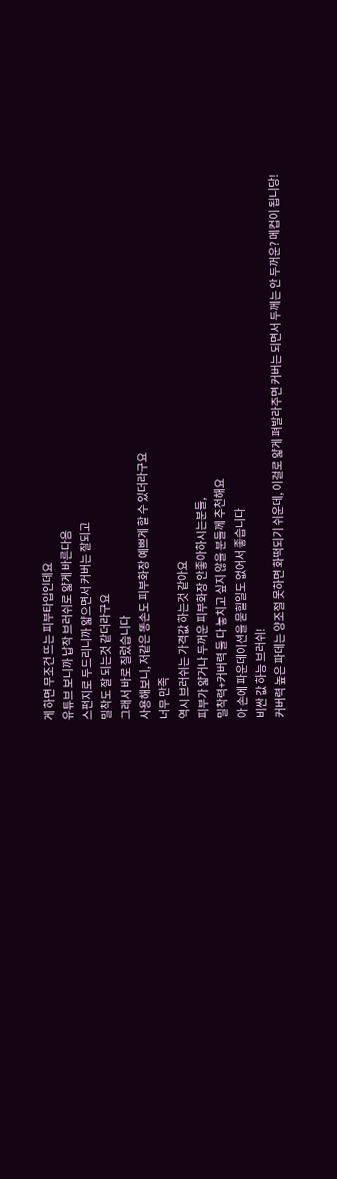게 하면 무조건 뜨는 피부타입인데요
유튜브 보니까 납작 브러쉬로 얇게 바른다음
스펀지로 두드리니까 얇으면서 커버는 잘되고
밀착도 잘 되는것 같더라구요
그래서 바로 질렀습니다
사용해보니, 저같은 똥손도 피부화장 예쁘게 할 수 있더라구요
너무 만족
역시 브러쉬는 가격값 하는것 같아요
피부가 얇거나 두꺼운 피부화장 안좋아하시는분들,
밀착력+커버력 둘 다 놓치고 싶지 않을 분들께 추천해요
아 손에 파운데이션을 묻힐일도 없어서 좋습니다
비싼 값 하능 브러쉬!
커버력 높은 파데는 양조절 못하면 화떡되기 쉬운데, 이걸로 얇게 펴발라주면 커버는 되면서 두께는 안 두꺼운? 메컵이 됩니당!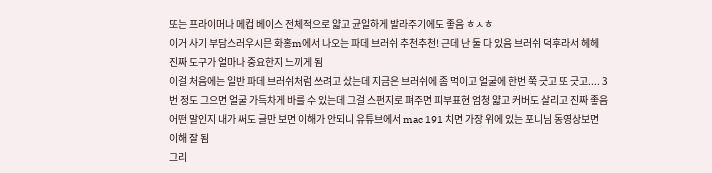또는 프라이머나 메컵 베이스 전체적으로 얇고 균일하게 발라주기에도 좋음 ㅎㅅㅎ
이거 사기 부담스러우시믄 화홍m에서 나오는 파데 브러쉬 추천추천! 근데 난 둘 다 있음 브러쉬 덕후라서 헤헤
진짜 도구가 얼마나 중요한지 느끼게 됨
이걸 처음에는 일반 파데 브러쉬처럼 쓰려고 샀는데 지금은 브러쉬에 좀 먹이고 얼굴에 한번 쭉 긋고 또 긋고.... 3번 정도 그으면 얼굴 가득차게 바를 수 있는데 그걸 스펀지로 펴주면 피부표현 엄청 얇고 커버도 살리고 진짜 좋음
어떤 말인지 내가 써도 글만 보면 이해가 안되니 유튜브에서 mac 191 치면 가장 위에 있는 포니님 동영상보면 이해 잘 됨
그리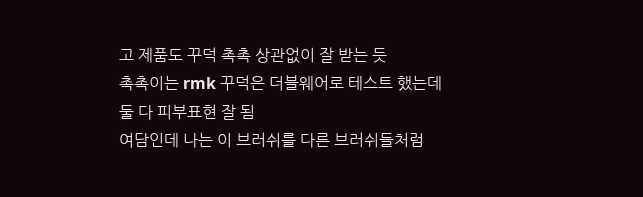고 제품도 꾸덕 촉촉 상관없이 잘 받는 듯
촉촉이는 rmk 꾸덕은 더블웨어로 테스트 했는데 둘 다 피부표현 잘 됨
여담인데 나는 이 브러쉬를 다른 브러쉬들처럼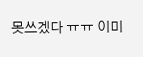못쓰겠다 ㅠㅠ 이미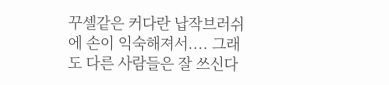꾸셀같은 커다란 납작브러쉬에 손이 익숙해져서.... 그래도 다른 사람들은 잘 쓰신다